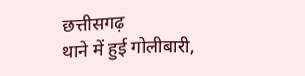छत्तीसगढ़
थाने में हुई गोलीबारी,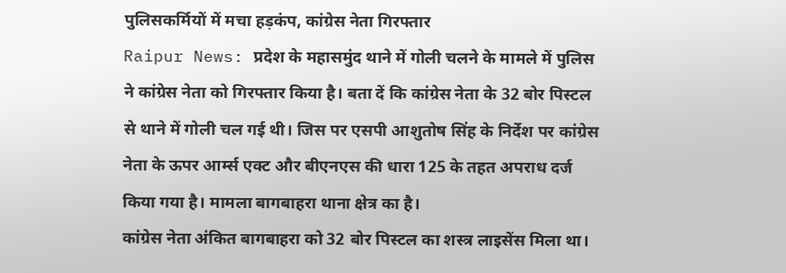पुलिसकर्मियों में मचा हड़कंप, कांग्रेस नेता गिरफ्तार
Raipur News: प्रदेश के महासमुंद थाने में गोली चलने के मामले में पुलिस ने कांग्रेस नेता को गिरफ्तार किया है। बता दें कि कांग्रेस नेता के 32 बोर पिस्टल से थाने में गोली चल गई थी। जिस पर एसपी आशुतोष सिंह के निर्देश पर कांग्रेस नेता के ऊपर आर्म्स एक्ट और बीएनएस की धारा 125 के तहत अपराध दर्ज किया गया है। मामला बागबाहरा थाना क्षेत्र का है।
कांग्रेस नेता अंकित बागबाहरा को 32 बोर पिस्टल का शस्त्र लाइसेंस मिला था।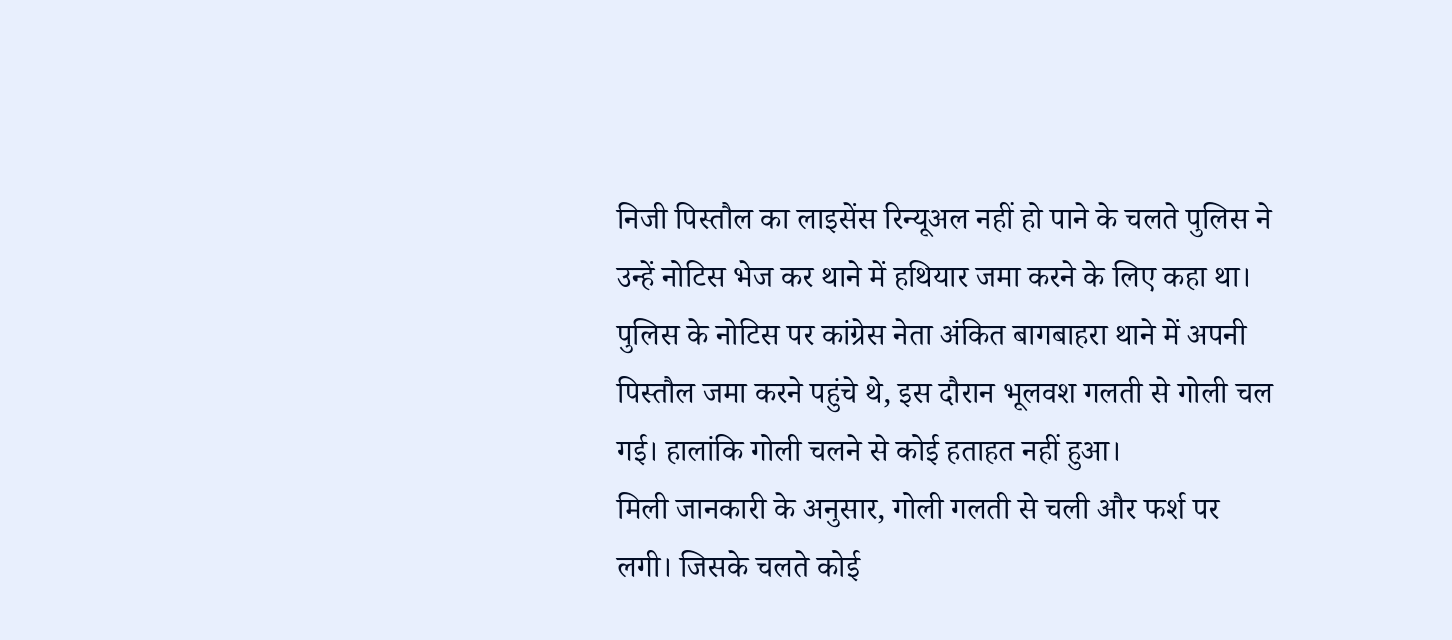निजी पिस्तौल का लाइसेंस रिन्यूअल नहीं हो पाने के चलते पुलिस ने उन्हें नोटिस भेज कर थाने में हथियार जमा करने के लिए कहा था। पुलिस के नोटिस पर कांग्रेस नेता अंकित बागबाहरा थाने में अपनी पिस्तौल जमा करने पहुंचे थे, इस दौरान भूलवश गलती से गोली चल गई। हालांकि गोली चलने से कोई हताहत नहीं हुआ।
मिली जानकारी के अनुसार, गोली गलती से चली और फर्श पर लगी। जिसके चलते कोई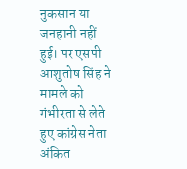नुकसान या जनहानी नहीं हुई। पर एसपी आशुतोष सिंह ने मामले को गंभीरता से लेते हुए कांग्रेस नेता अंकित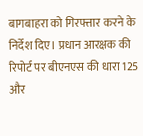बागबाहरा को गिरफ्तार करने के निर्देश दिए। प्रधान आरक्षक की रिपोर्ट पर बीएनएस की धारा 125 और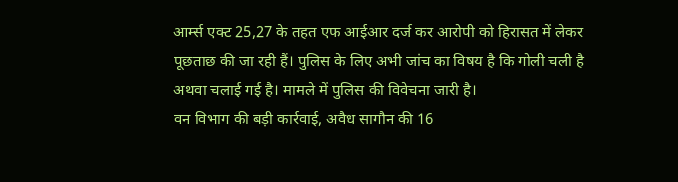आर्म्स एक्ट 25,27 के तहत एफ आईआर दर्ज कर आरोपी को हिरासत में लेकर पूछताछ की जा रही हैं। पुलिस के लिए अभी जांच का विषय है कि गोली चली है अथवा चलाई गई है। मामले में पुलिस की विवेचना जारी है।
वन विभाग की बड़ी कार्रवाई, अवैध सागौन की 16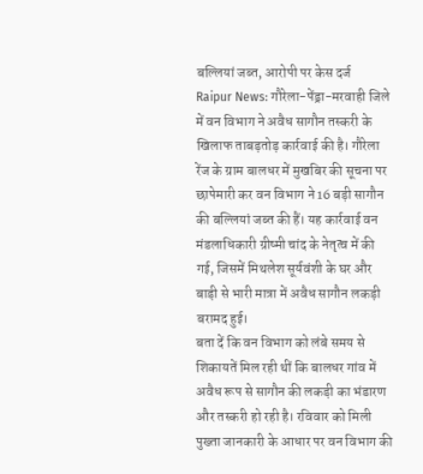बल्लियां जब्त, आरोपी पर केस दर्ज
Raipur News: गौरेला-पेंड्रा-मरवाही जिले में वन विभाग ने अवैध सागौन तस्करी के खिलाफ ताबड़तोड़ कार्रवाई की है। गौरेला रेंज के ग्राम बालधर में मुखबिर की सूचना पर छापेमारी कर वन विभाग ने 16 बड़ी सागौन की बल्लियां जब्त की हैं। यह कार्रवाई वन मंडलाधिकारी ग्रीष्मी चांद के नेतृत्व में की गई, जिसमें मिथलेश सूर्यवंशी के घर और बाड़ी से भारी मात्रा में अवैध सागौन लकड़ी बरामद हुई।
बता दें कि वन विभाग को लंबे समय से शिकायतें मिल रही थीं कि बालधर गांव में अवैध रूप से सागौन की लकड़ी का भंडारण और तस्करी हो रही है। रविवार को मिली पुख्ता जानकारी के आधार पर वन विभाग की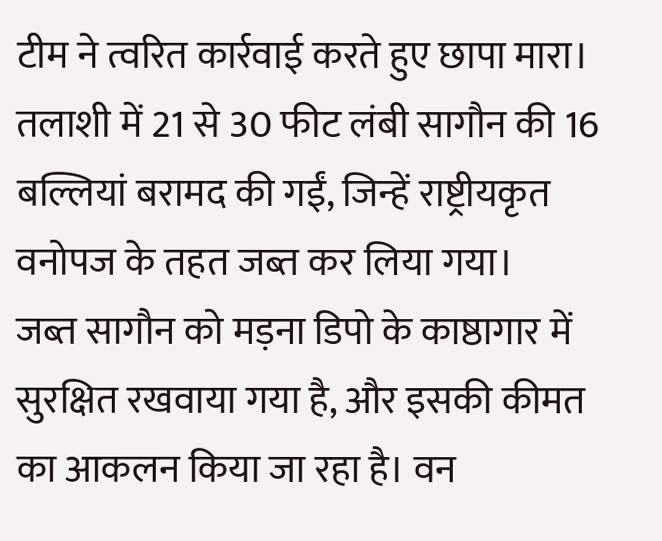टीम ने त्वरित कार्रवाई करते हुए छापा मारा। तलाशी में 21 से 30 फीट लंबी सागौन की 16 बल्लियां बरामद की गईं, जिन्हें राष्ट्रीयकृत वनोपज के तहत जब्त कर लिया गया।
जब्त सागौन को मड़ना डिपो के काष्ठागार में सुरक्षित रखवाया गया है, और इसकी कीमत का आकलन किया जा रहा है। वन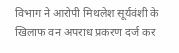विभाग ने आरोपी मिथलेश सूर्यवंशी के खिलाफ वन अपराध प्रकरण दर्ज कर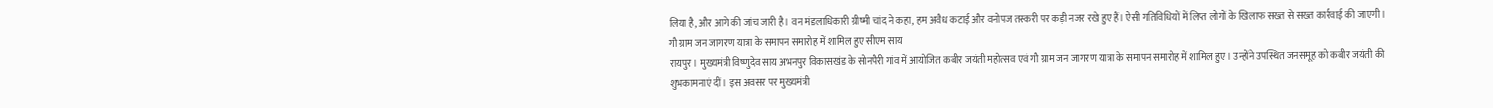लिया है, और आगे की जांच जारी है। वन मंडलाधिकारी ग्रीष्मी चांद ने कहा, हम अवैध कटाई और वनोपज तस्करी पर कड़ी नजर रखे हुए हैं। ऐसी गतिविधियों में लिप्त लोगों के खिलाफ सख्त से सख्त कार्रवाई की जाएगी।
गौ ग्राम जन जागरण यात्रा के समापन समारोह में शामिल हुए सीएम साय
रायपुर। मुख्यमंत्री विष्णुदेव साय अभनपुर विकासखंड के सोनपैरी गांव में आयोजित कबीर जयंती महोत्सव एवं गौ ग्राम जन जागरण यात्रा के समापन समारोह में शामिल हुए। उन्होंने उपस्थित जनसमूह को कबीर जयंती की शुभकामनाएं दीं। इस अवसर पर मुख्यमंत्री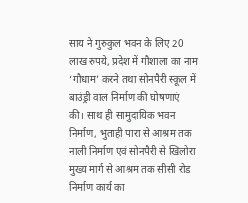साय ने गुरुकुल भवन के लिए 20 लाख रुपये, प्रदेश में गौशाला का नाम ‘गौधाम’ करने तथा सोनपैरी स्कूल में बाउंड्री वाल निर्माण की घोषणाएं की। साथ ही सामुदायिक भवन निर्माण, भुताही पारा से आश्रम तक नाली निर्माण एवं सोनपैरी से खिलोरा मुख्य मार्ग से आश्रम तक सीसी रोड निर्माण कार्य का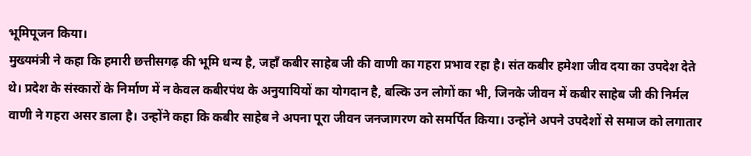भूमिपूजन किया।
मुख्यमंत्री ने कहा कि हमारी छत्तीसगढ़ की भूमि धन्य है, जहाँ कबीर साहेब जी की वाणी का गहरा प्रभाव रहा है। संत कबीर हमेशा जीव दया का उपदेश देते थे। प्रदेश के संस्कारों के निर्माण में न केवल कबीरपंथ के अनुयायियों का योगदान है, बल्कि उन लोगों का भी, जिनके जीवन में कबीर साहेब जी की निर्मल वाणी ने गहरा असर डाला है। उन्होंने कहा कि कबीर साहेब ने अपना पूरा जीवन जनजागरण को समर्पित किया। उन्होंने अपने उपदेशों से समाज को लगातार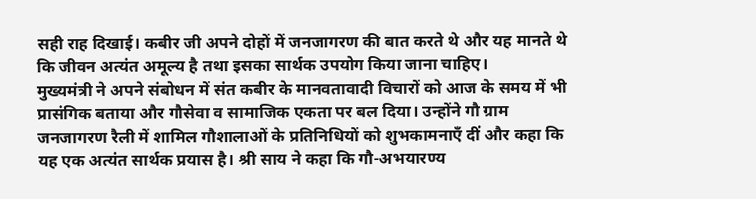सही राह दिखाई। कबीर जी अपने दोहों में जनजागरण की बात करते थे और यह मानते थे कि जीवन अत्यंत अमूल्य है तथा इसका सार्थक उपयोग किया जाना चाहिए।
मुख्यमंत्री ने अपने संबोधन में संत कबीर के मानवतावादी विचारों को आज के समय में भी प्रासंगिक बताया और गौसेवा व सामाजिक एकता पर बल दिया। उन्होंने गौ ग्राम जनजागरण रैली में शामिल गौशालाओं के प्रतिनिधियों को शुभकामनाएँ दीं और कहा कि यह एक अत्यंत सार्थक प्रयास है। श्री साय ने कहा कि गौ-अभयारण्य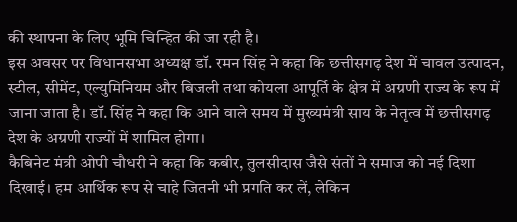की स्थापना के लिए भूमि चिन्हित की जा रही है।
इस अवसर पर विधानसभा अध्यक्ष डॉ. रमन सिंह ने कहा कि छत्तीसगढ़ देश में चावल उत्पादन, स्टील, सीमेंट, एल्युमिनियम और बिजली तथा कोयला आपूर्ति के क्षेत्र में अग्रणी राज्य के रूप में जाना जाता है। डॉ. सिंह ने कहा कि आने वाले समय में मुख्यमंत्री साय के नेतृत्व में छत्तीसगढ़ देश के अग्रणी राज्यों में शामिल होगा।
कैबिनेट मंत्री ओपी चौधरी ने कहा कि कबीर, तुलसीदास जैसे संतों ने समाज को नई दिशा दिखाई। हम आर्थिक रूप से चाहे जितनी भी प्रगति कर लें, लेकिन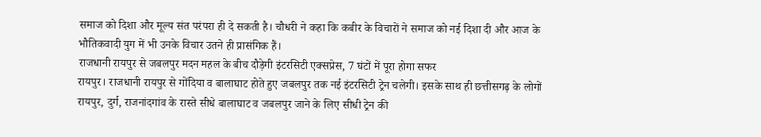समाज को दिशा और मूल्य संत परंपरा ही दे सकती है। चौधरी ने कहा कि कबीर के विचारों ने समाज को नई दिशा दी और आज के भौतिकवादी युग में भी उनके विचार उतने ही प्रासंगिक हैं।
राजधानी रायपुर से जबलपुर मदन महल के बीच दौड़ेगी इंटरसिटी एक्सप्रेस, 7 घंटों में पूरा होगा सफर
रायपुर। राजधानी रायपुर से गोंदिया व बालाघाट होते हुए जबलपुर तक नई इंटरसिटी ट्रेन चलेगी। इसके साथ ही छत्तीसगढ़ के लोगों रायपुर, दुर्ग, राजनांदगांव के रास्ते सीधे बालाघाट व जबलपुर जाने के लिए सीधी ट्रेन की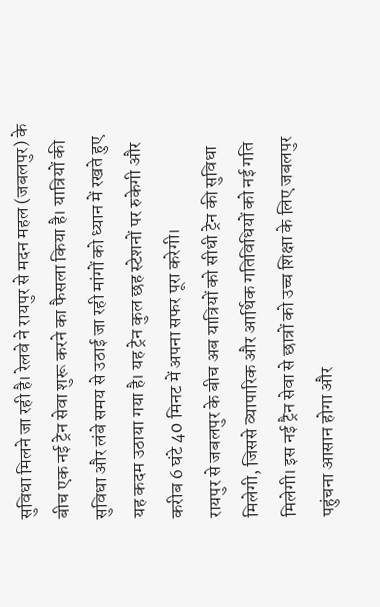सुविधा मिलने जा रही है। रेलवे ने रायपुर से मदन महल (जबलपुर) के बीच एक नई ट्रेन सेवा शुरू करने का फैसला किया है। यात्रियों की सुविधा और लंबे समय से उठाई जा रही मांगों को ध्यान में रखते हुए यह कदम उठाया गया है। यह ट्रेन कुल छह स्टेशनों पर रुकेगी और करीब 6 घंटे 40 मिनट में अपना सफर पूरा करेगी।
रायपुर से जबलपुर के बीच अब यात्रियों को सीधी ट्रेन की सुविधा मिलेगी, जिससे व्यापारिक और आर्थिक गतिविधियों को नई गति मिलेगी। इस नई ट्रैन सेवा से छात्रों को उच्च शिक्षा के लिए जबलपुर पहुंचना आसान होगा और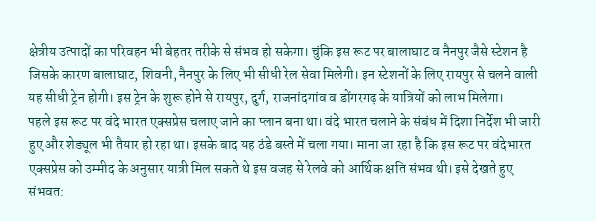क्षेत्रीय उत्पादों का परिवहन भी बेहतर तरीके से संभव हो सकेगा। चुंकि इस रूट पर बालाघाट व नैनपुर जैसे स्टेशन है जिसके कारण बालाघाट, शिवनी, नैनपुर के लिए भी सीधी रेल सेवा मिलेगी। इन स्टेशनों के लिए रायपुर से चलने वाली यह सीधी ट्रेन होगी। इस ट्रेन के शुरू होने से रायपुर, दुर्ग, राजनांदगांव व डोंगरगढ़ के यात्रियों को लाभ मिलेगा।
पहले इस रूट पर वंदे भारत एक्सप्रेस चलाए जाने का प्लान बना था। वंदे भारत चलाने के संबंध में दिशा निर्देश भी जारी हुए और शेड्यूल भी तैयार हो रहा था। इसके बाद यह ठंडे बस्ते में चला गया। माना जा रहा है कि इस रूट पर वंदेभारत एक्सप्रेस को उम्मीद के अनुसार यात्री मिल सकते थे इस वजह से रेलवे को आर्थिक क्षति संभव थी। इसे देखते हुए संभवत: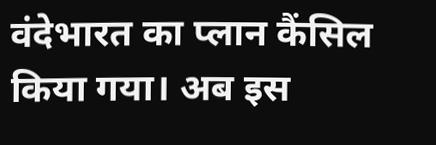वंदेभारत का प्लान कैंसिल किया गया। अब इस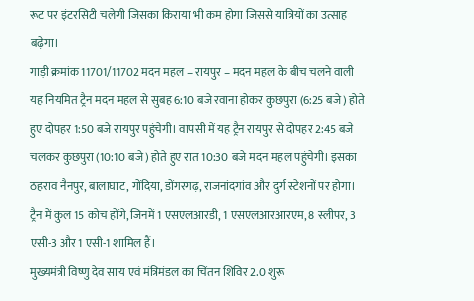रूट पर इंटरसिटी चलेगी जिसका किराया भी कम होगा जिससे यात्रियों का उत्साह बढ़ेगा।
गाड़ी क्रमांक 11701/11702 मदन महल – रायपुर – मदन महल के बीच चलने वाली यह नियमित ट्रैन मदन महल से सुबह 6:10 बजे रवाना होकर कुछपुरा (6:25 बजे) होते हुए दोपहर 1:50 बजे रायपुर पहुंचेगी। वापसी में यह ट्रैन रायपुर से दोपहर 2:45 बजे चलकर कुछपुरा (10:10 बजे) होते हुए रात 10:30 बजे मदन महल पहुंचेगी। इसका ठहराव नैनपुर, बालाघाट, गोंदिया, डोंगरगढ़, राजनांदगांव और दुर्ग स्टेशनों पर होगा। ट्रैन में कुल 15 कोच होंगे, जिनमें 1 एसएलआरडी, 1 एसएलआरआरएम, 8 स्लीपर, 3 एसी-3 और 1 एसी-1 शामिल हैं।
मुख्यमंत्री विष्णु देव साय एवं मंत्रिमंडल का चिंतन शिविर 2.0 शुरू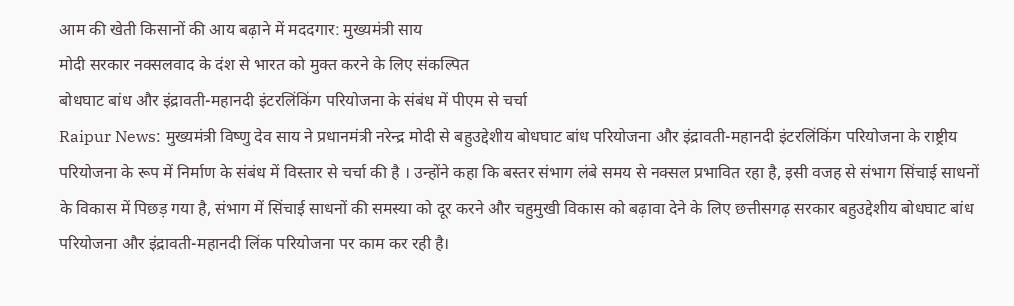आम की खेती किसानों की आय बढ़ाने में मददगार: मुख्यमंत्री साय
मोदी सरकार नक्सलवाद के दंश से भारत को मुक्त करने के लिए संकल्पित
बोधघाट बांध और इंद्रावती-महानदी इंटरलिंकिंग परियोजना के संबंध में पीएम से चर्चा
Raipur News: मुख्यमंत्री विष्णु देव साय ने प्रधानमंत्री नरेन्द्र मोदी से बहुउद्देशीय बोधघाट बांध परियोजना और इंद्रावती-महानदी इंटरलिंकिंग परियोजना के राष्ट्रीय परियोजना के रूप में निर्माण के संबंध में विस्तार से चर्चा की है । उन्होंने कहा कि बस्तर संभाग लंबे समय से नक्सल प्रभावित रहा है, इसी वजह से संभाग सिंचाई साधनों के विकास में पिछड़ गया है, संभाग में सिंचाई साधनों की समस्या को दूर करने और चहुमुखी विकास को बढ़ावा देने के लिए छत्तीसगढ़ सरकार बहुउद्देशीय बोधघाट बांध परियोजना और इंद्रावती-महानदी लिंक परियोजना पर काम कर रही है।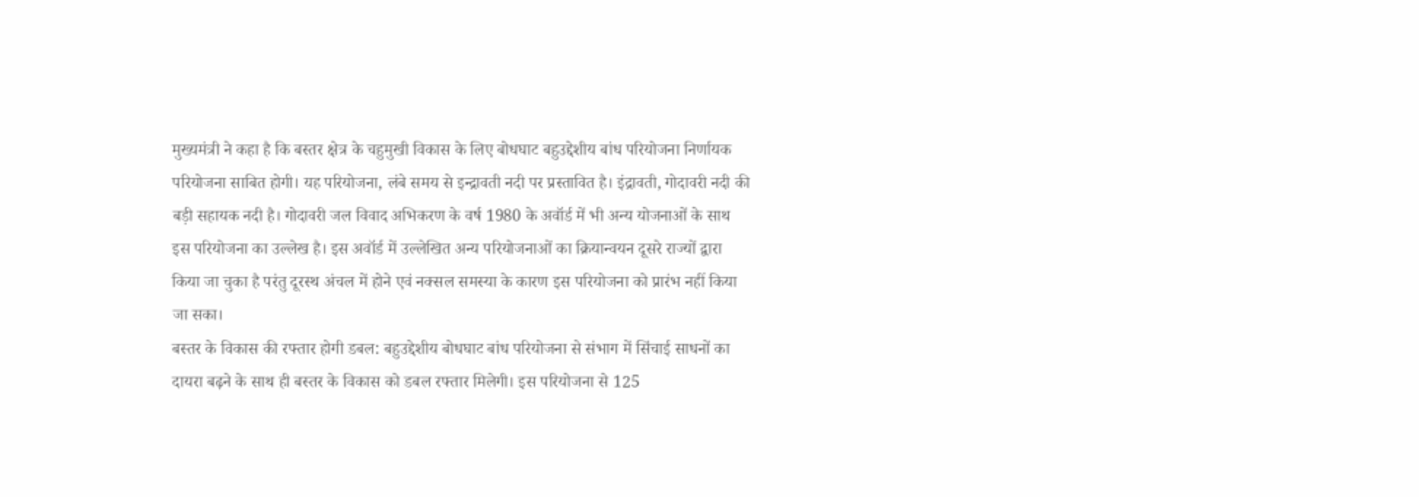मुख्यमंत्री ने कहा है कि बस्तर क्षेत्र के चहुमुखी विकास के लिए बोधघाट बहुउद्देशीय बांध परियोजना निर्णायक परियोजना साबित होगी। यह परियोजना, लंबे समय से इन्द्रावती नदी पर प्रस्तावित है। इंद्रावती, गोदावरी नदी की बड़ी सहायक नदी है। गोदावरी जल विवाद अभिकरण के वर्ष 1980 के अवॉर्ड में भी अन्य योजनाओं के साथ इस परियोजना का उल्लेख है। इस अवॉर्ड में उल्लेखित अन्य परियोजनाओं का क्रियान्वयन दूसरे राज्यों द्वारा किया जा चुका है परंतु दूरस्थ अंचल में होने एवं नक्सल समस्या के कारण इस परियोजना को प्रारंभ नहीं किया जा सका।
बस्तर के विकास की रफ्तार होगी डबल: बहुउद्देशीय बोधघाट बांध परियोजना से संभाग में सिंचाई साधनों का दायरा बढ़ने के साथ ही बस्तर के विकास को डबल रफ्तार मिलेगी। इस परियोजना से 125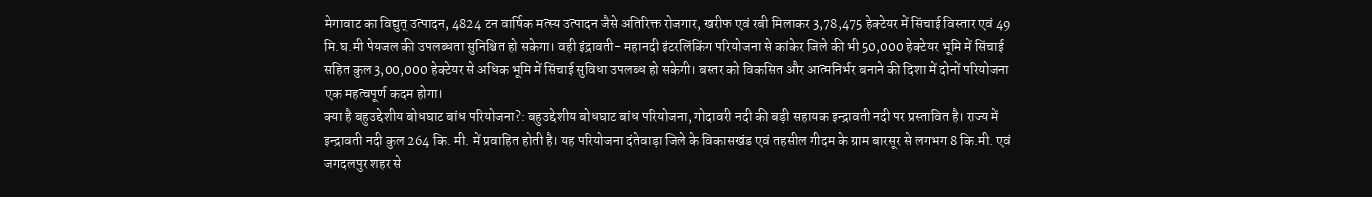मेगावाट का विद्युत् उत्पादन, 4824 टन वार्षिक मत्स्य उत्पादन जैसे अतिरिक्त रोजगार, खरीफ एवं रबी मिलाकर 3,78,475 हेक्टेयर में सिंचाई विस्तार एवं 49 मि.घ.मी पेयजल की उपलब्धता सुनिश्चित हो सकेगा। वही इंद्रावती- महानदी इंटरलिंकिंग परियोजना से कांकेर जिले की भी 50,000 हेक्टेयर भूमि में सिंचाई सहित कुल 3,00,000 हेक्टेयर से अधिक भूमि में सिंचाई सुविधा उपलब्ध हो सकेगी। बस्तर को विकसित और आत्मनिर्भर बनाने की दिशा में दोनों परियोजना एक महत्वपूर्ण कदम होगा।
क्या है बहुउद्देशीय बोधघाट बांध परियोजना?: बहुउद्देशीय बोधघाट बांध परियोजना, गोदावरी नदी की बड़ी सहायक इन्द्रावती नदी पर प्रस्तावित है। राज्य में इन्द्रावती नदी कुल 264 कि. मी. में प्रवाहित होती है। यह परियोजना दंतेवाड़ा जिले के विकासखंड एवं तहसील गीदम के ग्राम बारसूर से लगभग 8 कि.मी. एवं जगदलपुर शहर से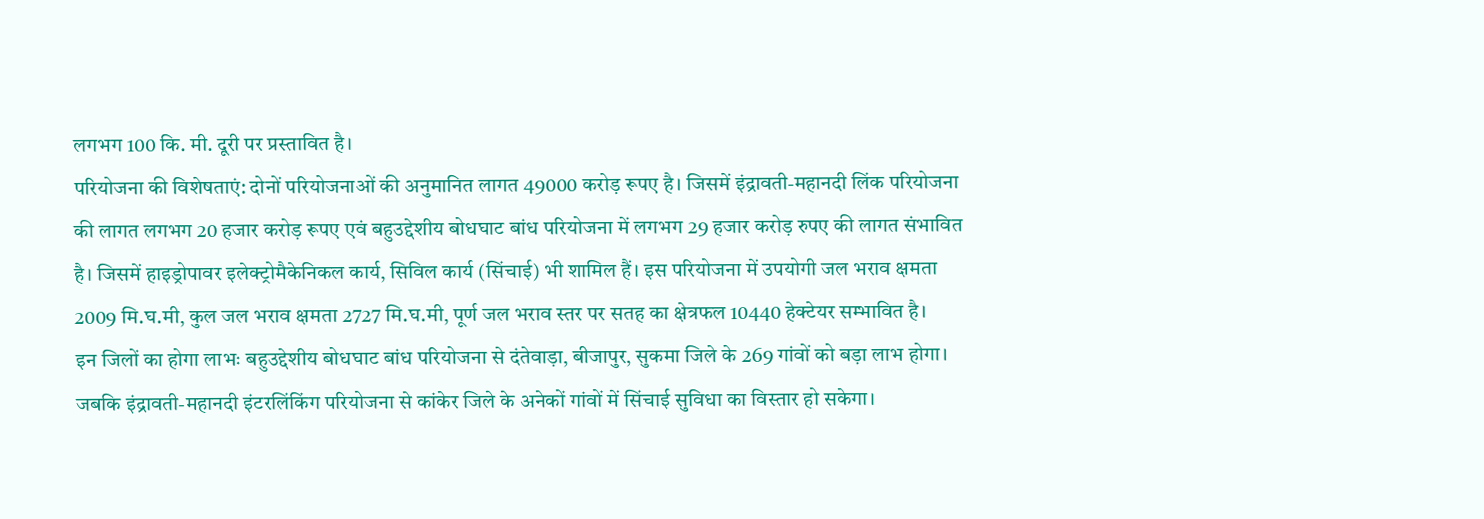लगभग 100 कि. मी. दूरी पर प्रस्तावित है।
परियोजना की विशेषताएं: दोनों परियोजनाओं की अनुमानित लागत 49000 करोड़ रूपए है। जिसमें इंद्रावती-महानदी लिंक परियोजना की लागत लगभग 20 हजार करोड़ रूपए एवं बहुउद्देशीय बोधघाट बांध परियोजना में लगभग 29 हजार करोड़ रुपए की लागत संभावित है। जिसमें हाइड्रोपावर इलेक्ट्रोमैकेनिकल कार्य, सिविल कार्य (सिंचाई) भी शामिल हैं। इस परियोजना में उपयोगी जल भराव क्षमता 2009 मि.घ.मी, कुल जल भराव क्षमता 2727 मि.घ.मी, पूर्ण जल भराव स्तर पर सतह का क्षेत्रफल 10440 हेक्टेयर सम्भावित है।
इन जिलों का होगा लाभः बहुउद्देशीय बोधघाट बांध परियोजना से दंतेवाड़ा, बीजापुर, सुकमा जिले के 269 गांवों को बड़ा लाभ होगा। जबकि इंद्रावती-महानदी इंटरलिंकिंग परियोजना से कांकेर जिले के अनेकों गांवों में सिंचाई सुविधा का विस्तार हो सकेगा।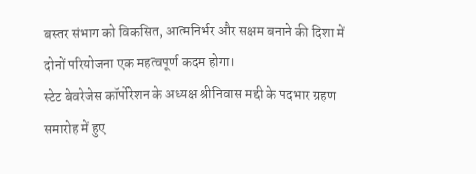बस्तर संभाग को विकसित, आत्मनिर्भर और सक्षम बनाने की दिशा में दोनों परियोजना एक महत्वपूर्ण कदम होगा।
स्टेट बेवरेजेस कॉर्पोरेशन के अध्यक्ष श्रीनिवास मद्दी के पदभार ग्रहण समारोह में हुए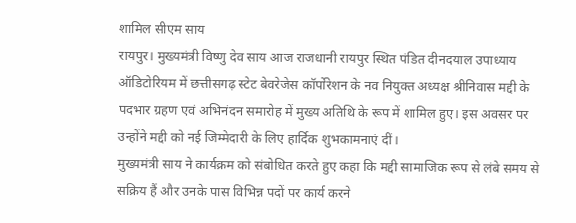शामिल सीएम साय
रायपुर। मुख्यमंत्री विष्णु देव साय आज राजधानी रायपुर स्थित पंडित दीनदयाल उपाध्याय ऑडिटोरियम में छत्तीसगढ़ स्टेट बेवरेजेस कॉर्पोरेशन के नव नियुक्त अध्यक्ष श्रीनिवास मद्दी के पदभार ग्रहण एवं अभिनंदन समारोह में मुख्य अतिथि के रूप में शामिल हुए। इस अवसर पर उन्होंने मद्दी को नई जिम्मेदारी के लिए हार्दिक शुभकामनाएं दीं।
मुख्यमंत्री साय ने कार्यक्रम को संबोधित करते हुए कहा कि मद्दी सामाजिक रूप से लंबे समय से सक्रिय हैं और उनके पास विभिन्न पदों पर कार्य करने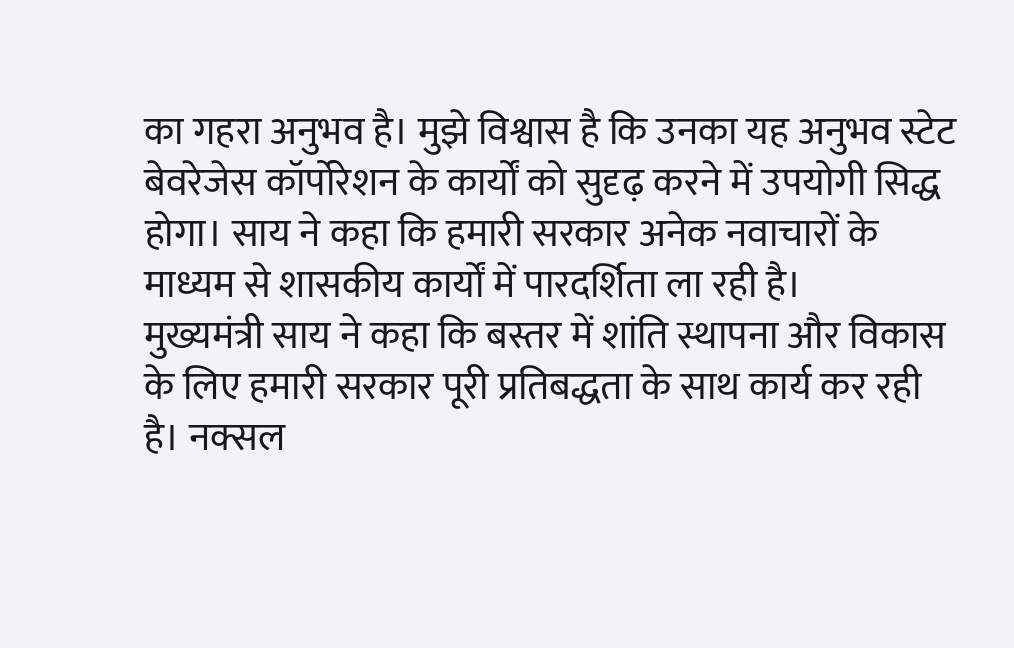का गहरा अनुभव है। मुझे विश्वास है कि उनका यह अनुभव स्टेट बेवरेजेस कॉर्पोरेशन के कार्यों को सुदृढ़ करने में उपयोगी सिद्ध होगा। साय ने कहा कि हमारी सरकार अनेक नवाचारों के माध्यम से शासकीय कार्यों में पारदर्शिता ला रही है।
मुख्यमंत्री साय ने कहा कि बस्तर में शांति स्थापना और विकास के लिए हमारी सरकार पूरी प्रतिबद्धता के साथ कार्य कर रही है। नक्सल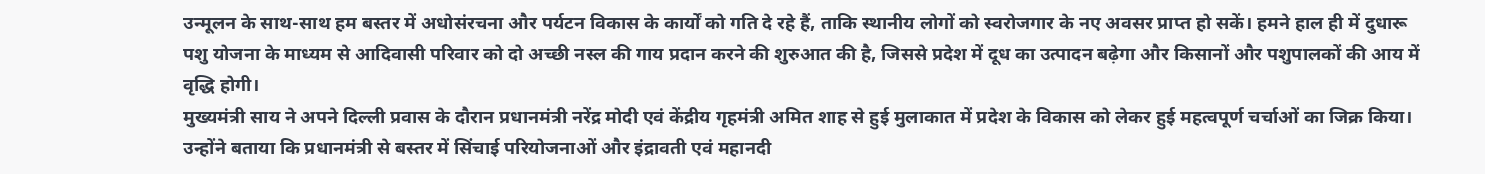उन्मूलन के साथ-साथ हम बस्तर में अधोसंरचना और पर्यटन विकास के कार्यों को गति दे रहे हैं, ताकि स्थानीय लोगों को स्वरोजगार के नए अवसर प्राप्त हो सकें। हमने हाल ही में दुधारू पशु योजना के माध्यम से आदिवासी परिवार को दो अच्छी नस्ल की गाय प्रदान करने की शुरुआत की है, जिससे प्रदेश में दूध का उत्पादन बढ़ेगा और किसानों और पशुपालकों की आय में वृद्धि होगी।
मुख्यमंत्री साय ने अपने दिल्ली प्रवास के दौरान प्रधानमंत्री नरेंद्र मोदी एवं केंद्रीय गृहमंत्री अमित शाह से हुई मुलाकात में प्रदेश के विकास को लेकर हुई महत्वपूर्ण चर्चाओं का जिक्र किया। उन्होंने बताया कि प्रधानमंत्री से बस्तर में सिंचाई परियोजनाओं और इंद्रावती एवं महानदी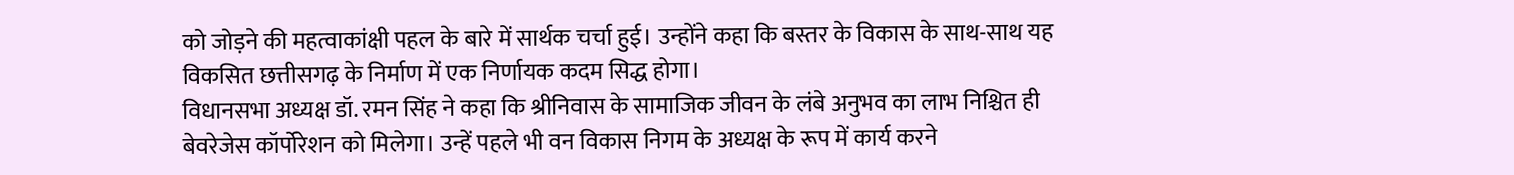को जोड़ने की महत्वाकांक्षी पहल के बारे में सार्थक चर्चा हुई। उन्होंने कहा कि बस्तर के विकास के साथ-साथ यह विकसित छत्तीसगढ़ के निर्माण में एक निर्णायक कदम सिद्ध होगा।
विधानसभा अध्यक्ष डॉ. रमन सिंह ने कहा कि श्रीनिवास के सामाजिक जीवन के लंबे अनुभव का लाभ निश्चित ही बेवरेजेस कॉर्पोरेशन को मिलेगा। उन्हें पहले भी वन विकास निगम के अध्यक्ष के रूप में कार्य करने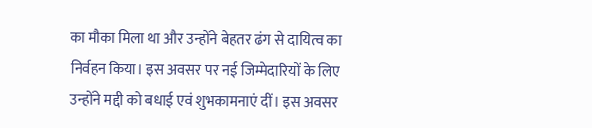का मौका मिला था और उन्होंने बेहतर ढंग से दायित्व का निर्वहन किया। इस अवसर पर नई जिम्मेदारियों के लिए उन्होंने मद्दी को बधाई एवं शुभकामनाएं दीं। इस अवसर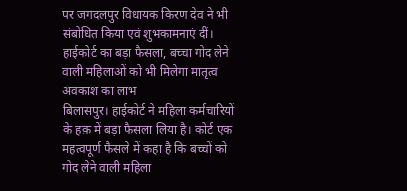पर जगदलपुर विधायक किरण देव ने भी संबोधित किया एवं शुभकामनाएं दीं।
हाईकोर्ट का बड़ा फैसला, बच्चा गोद लेने वाली महिलाओं को भी मिलेगा मातृत्व अवकाश का लाभ
बिलासपुर। हाईकोर्ट ने महिला कर्मचारियों के हक़ में बड़ा फैसला लिया है। कोर्ट एक महत्वपूर्ण फैसले में कहा है कि बच्चों को गोद लेने वाली महिला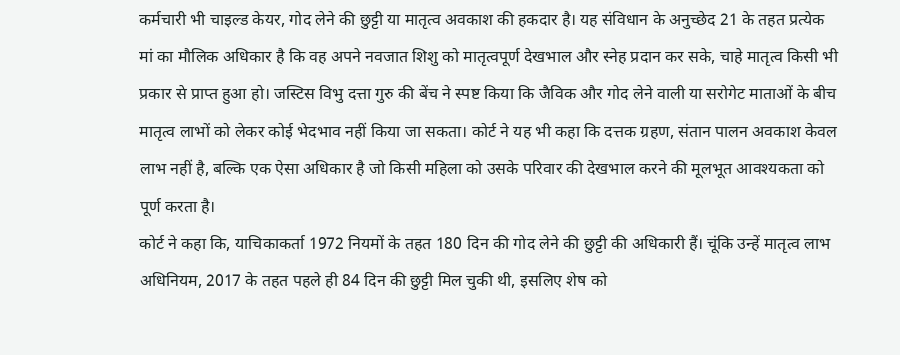कर्मचारी भी चाइल्ड केयर, गोद लेने की छुट्टी या मातृत्व अवकाश की हकदार है। यह संविधान के अनुच्छेद 21 के तहत प्रत्येक मां का मौलिक अधिकार है कि वह अपने नवजात शिशु को मातृत्वपूर्ण देखभाल और स्नेह प्रदान कर सके, चाहे मातृत्व किसी भी प्रकार से प्राप्त हुआ हो। जस्टिस विभु दत्ता गुरु की बेंच ने स्पष्ट किया कि जैविक और गोद लेने वाली या सरोगेट माताओं के बीच मातृत्व लाभों को लेकर कोई भेदभाव नहीं किया जा सकता। कोर्ट ने यह भी कहा कि दत्तक ग्रहण, संतान पालन अवकाश केवल लाभ नहीं है, बल्कि एक ऐसा अधिकार है जो किसी महिला को उसके परिवार की देखभाल करने की मूलभूत आवश्यकता को पूर्ण करता है।
कोर्ट ने कहा कि, याचिकाकर्ता 1972 नियमों के तहत 180 दिन की गोद लेने की छुट्टी की अधिकारी हैं। चूंकि उन्हें मातृत्व लाभ अधिनियम, 2017 के तहत पहले ही 84 दिन की छुट्टी मिल चुकी थी, इसलिए शेष को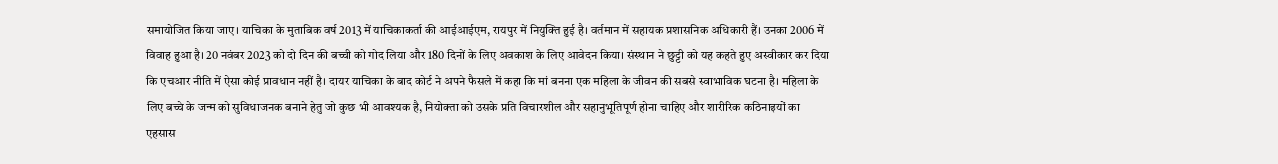समायोजित किया जाए। याचिका के मुताबिक वर्ष 2013 में याचिकाकर्ता की आईआईएम, रायपुर में नियुक्ति हुई है। वर्तमान में सहायक प्रशासनिक अधिकारी हैं। उनका 2006 में विवाह हुआ है। 20 नवंबर 2023 को दो दिन की बच्ची को गोद लिया और 180 दिनों के लिए अवकाश के लिए आवेदन किया। संस्थान ने छुट्टी को यह कहते हुए अस्वीकार कर दिया कि एचआर नीति में ऐसा कोई प्रावधान नहीं है। दायर याचिका के बाद कोर्ट ने अपने फैसले में कहा कि मां बनना एक महिला के जीवन की सबसे स्वाभाविक घटना है। महिला के लिए बच्चे के जन्म को सुविधाजनक बनाने हेतु जो कुछ भी आवश्यक है, नियोक्ता को उसके प्रति विचारशील और सहानुभूतिपूर्ण होना चाहिए और शारीरिक कठिनाइयों का एहसास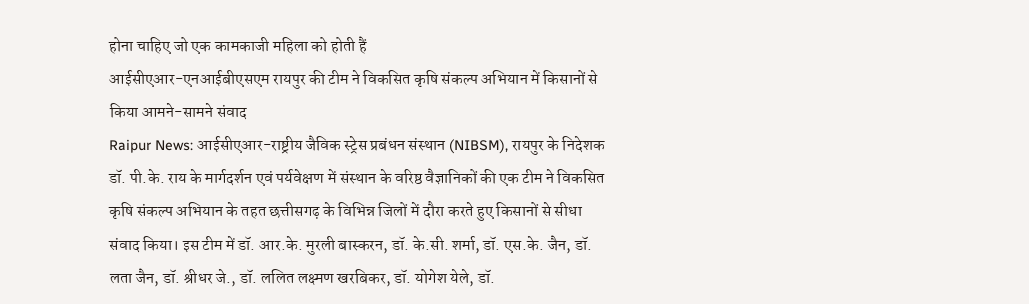होना चाहिए जो एक कामकाजी महिला को होती हैं
आईसीएआर-एनआईबीएसएम रायपुर की टीम ने विकसित कृषि संकल्प अभियान में किसानों से किया आमने-सामने संवाद
Raipur News: आईसीएआर-राष्ट्रीय जैविक स्ट्रेस प्रबंधन संस्थान (NIBSM), रायपुर के निदेशक डॉ. पी.के. राय के मार्गदर्शन एवं पर्यवेक्षण में संस्थान के वरिष्ठ वैज्ञानिकों की एक टीम ने विकसित कृषि संकल्प अभियान के तहत छत्तीसगढ़ के विभिन्न जिलों में दौरा करते हुए किसानों से सीधा संवाद किया। इस टीम में डॉ. आर.के. मुरली बास्करन, डॉ. के.सी. शर्मा, डॉ. एस.के. जैन, डॉ. लता जैन, डॉ. श्रीधर जे., डॉ. ललित लक्ष्मण खरबिकर, डॉ. योगेश येले, डॉ.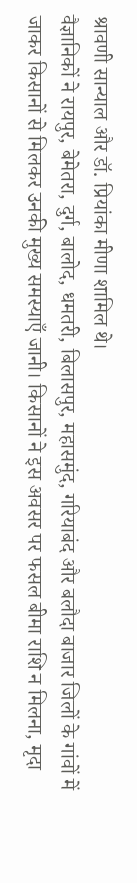श्रावणी सान्याल और डॉ. प्रियांका मीणा शामिल थे।
वैज्ञानिकों ने रायपुर, बेमेतरा, दुर्ग, बालोद, धमतरी, बिलासपुर, महासमुंद, गरियाबंद और बलौदा बाजार जिलों के गांवों में जाकर किसानों से मिलकर उनकी मुख्य समस्याएँ जानी। किसानों ने इस अवसर पर फसल बीमा राशि न मिलना, मृदा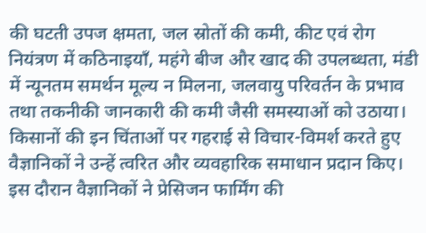की घटती उपज क्षमता, जल स्रोतों की कमी, कीट एवं रोग नियंत्रण में कठिनाइयाँ, महंगे बीज और खाद की उपलब्धता, मंडी में न्यूनतम समर्थन मूल्य न मिलना, जलवायु परिवर्तन के प्रभाव तथा तकनीकी जानकारी की कमी जैसी समस्याओं को उठाया। किसानों की इन चिंताओं पर गहराई से विचार-विमर्श करते हुए वैज्ञानिकों ने उन्हें त्वरित और व्यवहारिक समाधान प्रदान किए।
इस दौरान वैज्ञानिकों ने प्रेसिजन फार्मिंग की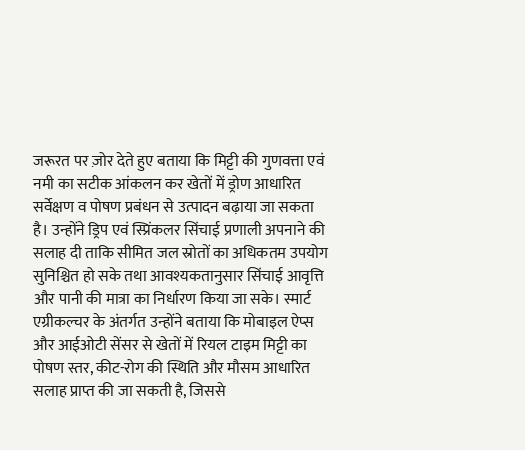जरूरत पर ज़ोर देते हुए बताया कि मिट्टी की गुणवत्ता एवं नमी का सटीक आंकलन कर खेतों में ड्रोण आधारित सर्वेक्षण व पोषण प्रबंधन से उत्पादन बढ़ाया जा सकता है। उन्होंने ड्रिप एवं स्प्रिंकलर सिंचाई प्रणाली अपनाने की सलाह दी ताकि सीमित जल स्रोतों का अधिकतम उपयोग सुनिश्चित हो सके तथा आवश्यकतानुसार सिंचाई आवृत्ति और पानी की मात्रा का निर्धारण किया जा सके। स्मार्ट एग्रीकल्चर के अंतर्गत उन्होंने बताया कि मोबाइल ऐप्स और आईओटी सेंसर से खेतों में रियल टाइम मिट्टी का पोषण स्तर, कीट-रोग की स्थिति और मौसम आधारित सलाह प्राप्त की जा सकती है, जिससे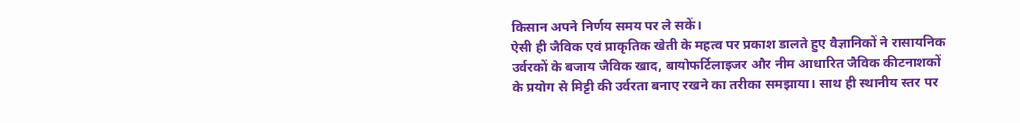किसान अपने निर्णय समय पर ले सकें।
ऐसी ही जैविक एवं प्राकृतिक खेती के महत्व पर प्रकाश डालते हुए वैज्ञानिकों ने रासायनिक उर्वरकों के बजाय जैविक खाद, बायोफर्टिलाइजर और नीम आधारित जैविक कीटनाशकों के प्रयोग से मिट्टी की उर्वरता बनाए रखने का तरीका समझाया। साथ ही स्थानीय स्तर पर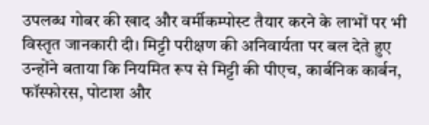उपलब्ध गोबर की खाद और वर्मीकम्पोस्ट तैयार करने के लाभों पर भी विस्तृत जानकारी दी। मिट्टी परीक्षण की अनिवार्यता पर बल देते हुए उन्होंने बताया कि नियमित रूप से मिट्टी की पीएच, कार्बनिक कार्बन, फॉस्फोरस, पोटाश और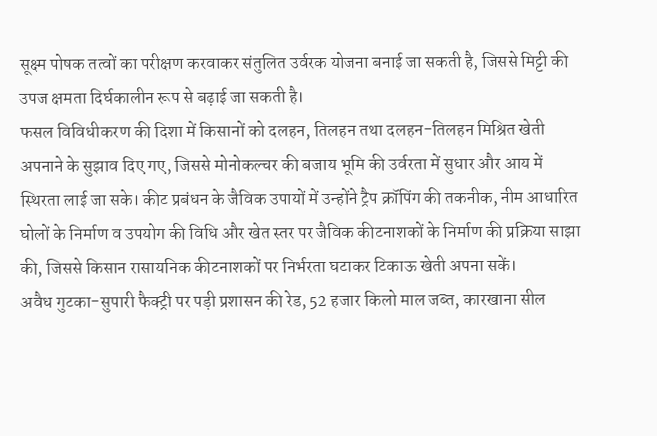सूक्ष्म पोषक तत्वों का परीक्षण करवाकर संतुलित उर्वरक योजना बनाई जा सकती है, जिससे मिट्टी की उपज क्षमता दिर्घकालीन रूप से बढ़ाई जा सकती है।
फसल विविधीकरण की दिशा में किसानों को दलहन, तिलहन तथा दलहन-तिलहन मिश्रित खेती अपनाने के सुझाव दिए गए, जिससे मोनोकल्चर की बजाय भूमि की उर्वरता में सुधार और आय में स्थिरता लाई जा सके। कीट प्रबंधन के जैविक उपायों में उन्होंने ट्रैप क्रॉपिंग की तकनीक, नीम आधारित घोलों के निर्माण व उपयोग की विधि और खेत स्तर पर जैविक कीटनाशकों के निर्माण की प्रक्रिया साझा की, जिससे किसान रासायनिक कीटनाशकों पर निर्भरता घटाकर टिकाऊ खेती अपना सकें।
अवैध गुटका-सुपारी फैक्ट्री पर पड़ी प्रशासन की रेड, 52 हजार किलो माल जब्त, कारखाना सील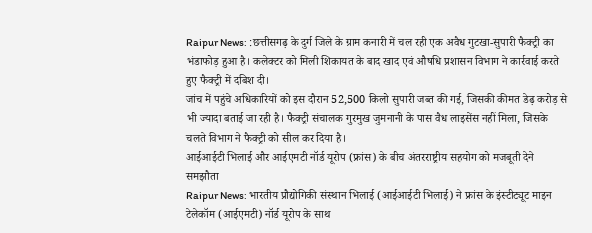Raipur News: :छत्तीसगढ़ के दुर्ग जिले के ग्राम कनारी में चल रही एक अवैध गुटखा-सुपारी फैक्ट्री का भंडाफोड़ हुआ है। कलेक्टर को मिली शिकायत के बाद खाद एवं औषधि प्रशासन विभाग ने कार्रवाई करते हुए फैक्ट्री में दबिश दी।
जांच में पहुंचे अधिकारियों को इस दौरान 52,500 किलो सुपारी जब्त की गई, जिसकी कीमत डेढ़ करोड़ से भी ज्यादा बताई जा रही है। फैक्ट्री संचालक गुरमुख जुमनानी के पास वैध लाइसेंस नहीं मिला, जिसके चलते विभाग ने फैक्ट्री को सील कर दिया है।
आईआईटी भिलाई और आईएमटी नॉर्ड यूरोप (फ्रांस) के बीच अंतरराष्ट्रीय सहयोग को मजबूती देने समझौता
Raipur News: भारतीय प्रौद्योगिकी संस्थान भिलाई (आईआईटी भिलाई) ने फ्रांस के इंस्टीट्यूट माइन टेलेकॉम (आईएमटी) नॉर्ड यूरोप के साथ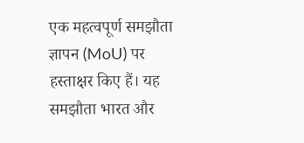एक महत्वपूर्ण समझौता ज्ञापन (MoU) पर हस्ताक्षर किए हैं। यह समझौता भारत और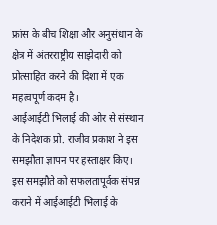फ्रांस के बीच शिक्षा और अनुसंधान के क्षेत्र में अंतरराष्ट्रीय साझेदारी को प्रोत्साहित करने की दिशा में एक महत्वपूर्ण कदम है।
आईआईटी भिलाई की ओर से संस्थान के निदेशक प्रो. राजीव प्रकाश ने इस समझौता ज्ञापन पर हस्ताक्षर किए। इस समझौते को सफलतापूर्वक संपन्न कराने में आईआईटी भिलाई के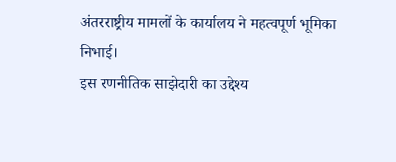अंतरराष्ट्रीय मामलों के कार्यालय ने महत्वपूर्ण भूमिका निभाई।
इस रणनीतिक साझेदारी का उद्देश्य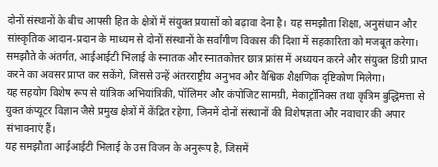दोनों संस्थानों के बीच आपसी हित के क्षेत्रों में संयुक्त प्रयासों को बढ़ावा देना है। यह समझौता शिक्षा, अनुसंधान और सांस्कृतिक आदान-प्रदान के माध्यम से दोनों संस्थानों के सर्वांगीण विकास की दिशा में सहकारिता को मजबूत करेगा।
समझौते के अंतर्गत, आईआईटी भिलाई के स्नातक और स्नातकोत्तर छात्र फ्रांस में अध्ययन करने और संयुक्त डिग्री प्राप्त करने का अवसर प्राप्त कर सकेंगे, जिससे उन्हें अंतरराष्ट्रीय अनुभव और वैश्विक शैक्षणिक दृष्टिकोण मिलेगा।
यह सहयोग विशेष रूप से यांत्रिक अभियांत्रिकी, पॉलिमर और कंपोजिट सामग्री, मेकाट्रॉनिक्स तथा कृत्रिम बुद्धिमत्ता से युक्त कंप्यूटर विज्ञान जैसे प्रमुख क्षेत्रों में केंद्रित रहेगा, जिनमें दोनों संस्थानों की विशेषज्ञता और नवाचार की अपार संभावनाएं हैं।
यह समझौता आईआईटी भिलाई के उस विजन के अनुरूप है, जिसमें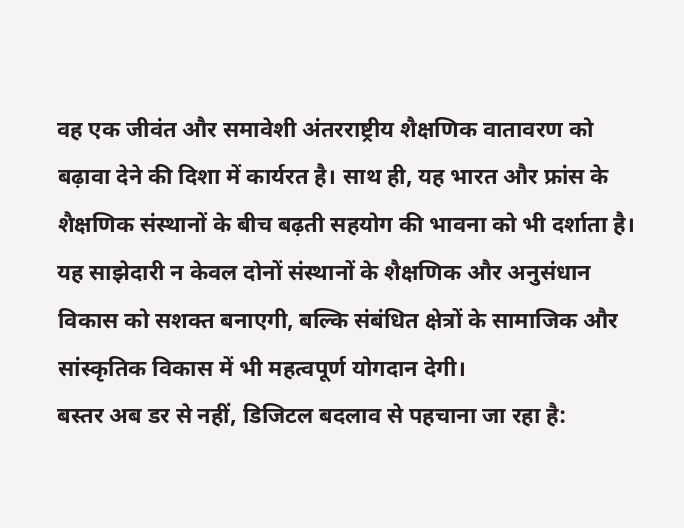वह एक जीवंत और समावेशी अंतरराष्ट्रीय शैक्षणिक वातावरण को बढ़ावा देने की दिशा में कार्यरत है। साथ ही, यह भारत और फ्रांस के शैक्षणिक संस्थानों के बीच बढ़ती सहयोग की भावना को भी दर्शाता है।
यह साझेदारी न केवल दोनों संस्थानों के शैक्षणिक और अनुसंधान विकास को सशक्त बनाएगी, बल्कि संबंधित क्षेत्रों के सामाजिक और सांस्कृतिक विकास में भी महत्वपूर्ण योगदान देगी।
बस्तर अब डर से नहीं, डिजिटल बदलाव से पहचाना जा रहा है: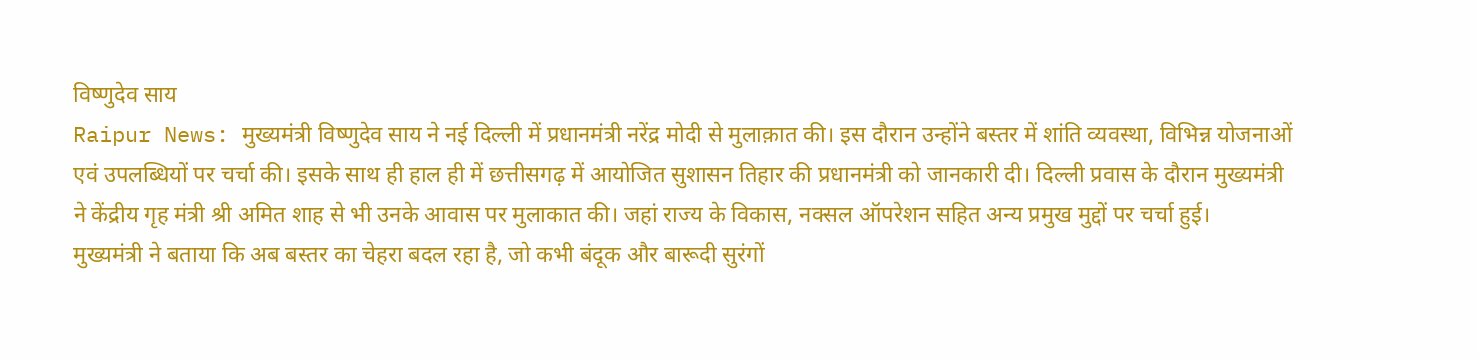विष्णुदेव साय
Raipur News: मुख्यमंत्री विष्णुदेव साय ने नई दिल्ली में प्रधानमंत्री नरेंद्र मोदी से मुलाक़ात की। इस दौरान उन्होंने बस्तर में शांति व्यवस्था, विभिन्न योजनाओं एवं उपलब्धियों पर चर्चा की। इसके साथ ही हाल ही में छत्तीसगढ़ में आयोजित सुशासन तिहार की प्रधानमंत्री को जानकारी दी। दिल्ली प्रवास के दौरान मुख्यमंत्री ने केंद्रीय गृह मंत्री श्री अमित शाह से भी उनके आवास पर मुलाकात की। जहां राज्य के विकास, नक्सल ऑपरेशन सहित अन्य प्रमुख मुद्दों पर चर्चा हुई।
मुख्यमंत्री ने बताया कि अब बस्तर का चेहरा बदल रहा है, जो कभी बंदूक और बारूदी सुरंगों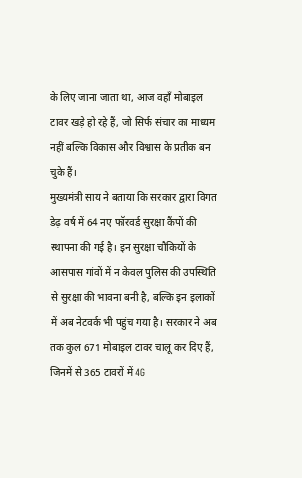के लिए जाना जाता था, आज वहाँ मोबाइल टावर खड़े हो रहे हैं, जो सिर्फ संचार का माध्यम नहीं बल्कि विकास और विश्वास के प्रतीक बन चुके हैं।
मुख्यमंत्री साय ने बताया कि सरकार द्वारा विगत डेढ़ वर्ष में 64 नए फॉरवर्ड सुरक्षा कैंपों की स्थापना की गई है। इन सुरक्षा चौकियों के आसपास गांवों में न केवल पुलिस की उपस्थिति से सुरक्षा की भावना बनी है, बल्कि इन इलाकों में अब नेटवर्क भी पहुंच गया है। सरकार ने अब तक कुल 671 मोबाइल टावर चालू कर दिए हैं, जिनमें से 365 टावरों में 4G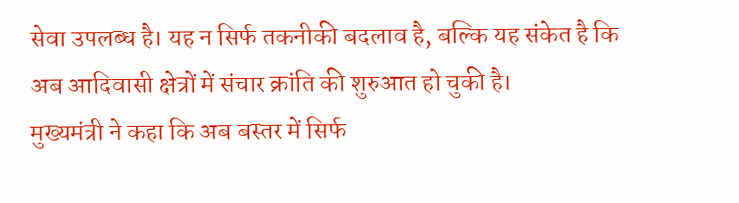सेवा उपलब्ध है। यह न सिर्फ तकनीकी बदलाव है, बल्कि यह संकेत है कि अब आदिवासी क्षेत्रों में संचार क्रांति की शुरुआत हो चुकी है।
मुख्यमंत्री ने कहा कि अब बस्तर में सिर्फ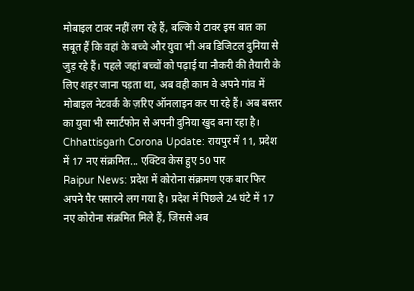मोबाइल टावर नहीं लग रहे हैं, बल्कि ये टावर इस बात का सबूत हैं कि वहां के बच्चे और युवा भी अब डिजिटल दुनिया से जुड़ रहे हैं। पहले जहां बच्चों को पढ़ाई या नौकरी की तैयारी के लिए शहर जाना पड़ता था, अब वही काम वे अपने गांव में मोबाइल नेटवर्क के ज़रिए ऑनलाइन कर पा रहे हैं। अब बस्तर का युवा भी स्मार्टफोन से अपनी दुनिया खुद बना रहा है।
Chhattisgarh Corona Update: रायपुर में 11, प्रदेश में 17 नए संक्रमित... एक्टिव केस हुए 50 पार
Raipur News: प्रदेश में कोरोना संक्रमण एक बार फिर अपने पैर पसारने लग गया है। प्रदेश में पिछले 24 घंटे में 17 नए कोरोना संक्रमित मिले हैं, जिससे अब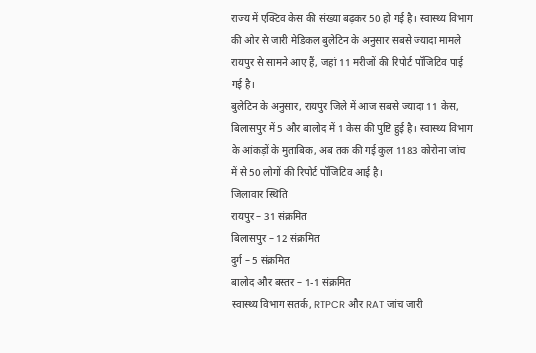राज्य में एक्टिव केस की संख्या बढ़कर 50 हो गई है। स्वास्थ्य विभाग की ओर से जारी मेडिकल बुलेटिन के अनुसार सबसे ज्यादा मामले रायपुर से सामने आए हैं, जहां 11 मरीजों की रिपोर्ट पॉजिटिव पाई गई है।
बुलेटिन के अनुसार, रायपुर जिले में आज सबसे ज्यादा 11 केस, बिलासपुर में 5 और बालोद में 1 केस की पुष्टि हुई है। स्वास्थ्य विभाग के आंकड़ों के मुताबिक, अब तक की गई कुल 1183 कोरोना जांच में से 50 लोगों की रिपोर्ट पॉजिटिव आई है।
जिलावार स्थिति
रायपुर – 31 संक्रमित
बिलासपुर – 12 संक्रमित
दुर्ग – 5 संक्रमित
बालोद और बस्तर – 1-1 संक्रमित
स्वास्थ्य विभाग सतर्क, RTPCR और RAT जांच जारी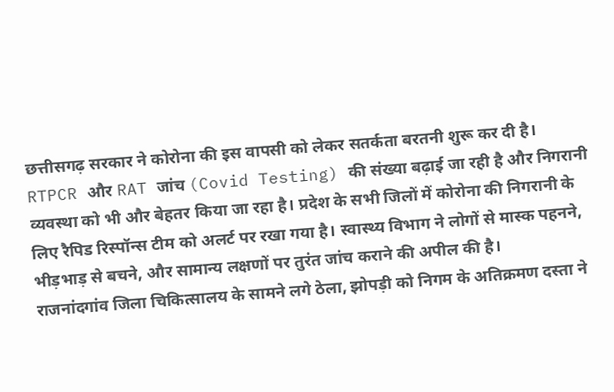छत्तीसगढ़ सरकार ने कोरोना की इस वापसी को लेकर सतर्कता बरतनी शुरू कर दी है। RTPCR और RAT जांच (Covid Testing) की संख्या बढ़ाई जा रही है और निगरानी व्यवस्था को भी और बेहतर किया जा रहा है। प्रदेश के सभी जिलों में कोरोना की निगरानी के लिए रैपिड रिस्पॉन्स टीम को अलर्ट पर रखा गया है। स्वास्थ्य विभाग ने लोगों से मास्क पहनने, भीड़भाड़ से बचने, और सामान्य लक्षणों पर तुरंत जांच कराने की अपील की है।
राजनांदगांव जिला चिकित्सालय के सामने लगे ठेला, झोपड़ी को निगम के अतिक्रमण दस्ता ने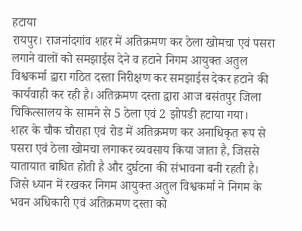हटाया
रायपुर। राजनांदगांव शहर में अतिक्रमण कर ठेला खोमचा एवं पसरा लगाने वालों को समझाईस देने व हटाने निगम आयुक्त अतुल विश्वकर्मा द्वारा गठित दस्ता निरीक्षण कर समझाईस देकर हटाने की कार्यवाही कर रही है। अतिक्रमण दस्ता द्वारा आज बसंतपुर जिला चिकित्सालय के सामने से 5 ठेला एवं 2 झोपडी हटाया गया।
शहर के चौक चौराहा एवं रोड में अतिक्रमण कर अनाधिकृत रूप से पसरा एवं ठेला खोमचा लगाकर व्यवसाय किया जाता है, जिससे यातायात बाधित होती है और दुर्घटना की संभावना बनी रहती है। जिसे ध्यान में रखकर निगम आयुक्त अतुल विश्वकर्मा ने निगम के भवन अधिकारी एवं अतिक्रमण दस्ता को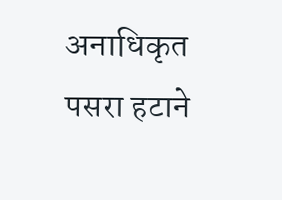अनाधिकृत पसरा हटाने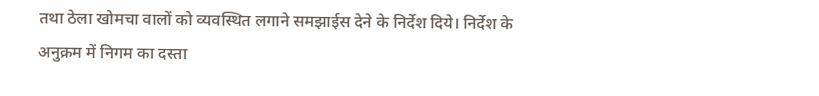तथा ठेला खोमचा वालों को व्यवस्थित लगाने समझाईस देने के निर्देश दिये। निर्देश के अनुक्रम में निगम का दस्ता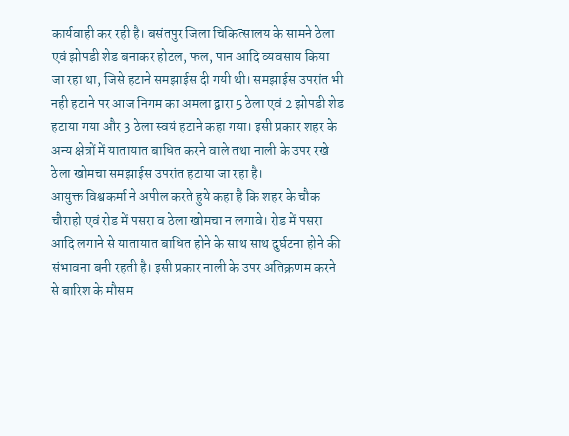कार्यवाही कर रही है। बसंतपुर जिला चिकित्सालय के सामने ठेला एवं झोपडी शेड बनाकर होटल, फल, पान आदि व्यवसाय किया जा रहा था, जिसे हटाने समझाईस दी गयी थी। समझाईस उपरांत भी नही हटाने पर आज निगम का अमला द्वारा 5 ठेला एवं 2 झोपडी शेड हटाया गया और 3 ठेला स्वयं हटाने कहा गया। इसी प्रकार शहर के अन्य क्षेत्रों में यातायात बाधित करने वाले तथा नाली के उपर रखे ठेला खोमचा समझाईस उपरांत हटाया जा रहा है।
आयुक्त विश्वकर्मा ने अपील करते हुये कहा है कि शहर के चौक चौराहो एवं रोड में पसरा व ठेला खोमचा न लगावे। रोड में पसरा आदि लगाने से यातायात बाधित होने के साथ साथ दुर्घटना होने की संभावना बनी रहती है। इसी प्रकार नाली के उपर अतिक्रणम करने से बारिश के मौसम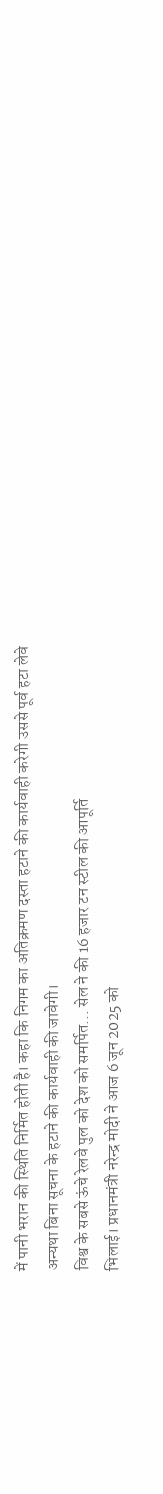में पानी भरान की स्थिति निर्मित होती है। कहा कि निगम का अतिक्रमण दस्ता हटाने की कार्यवाही करेगी उससे पूर्व हटा लेवे अन्यथा बिना सूचना के हटाने की कार्यवाही की जावेगी।
विश्व के सबसे ऊंचे रेलवे पुल को देश को समर्पित... सेल ने की 16 हजार टन स्टील की आपूर्ति
भिलाई। प्रधानमंत्री नरेन्द्र मोदी ने आज 6 जून 2025 को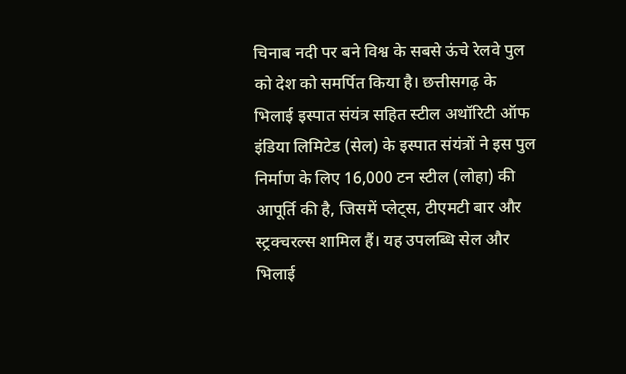चिनाब नदी पर बने विश्व के सबसे ऊंचे रेलवे पुल को देश को समर्पित किया है। छत्तीसगढ़ के भिलाई इस्पात संयंत्र सहित स्टील अथॉरिटी ऑफ इंडिया लिमिटेड (सेल) के इस्पात संयंत्रों ने इस पुल निर्माण के लिए 16,000 टन स्टील (लोहा) की आपूर्ति की है, जिसमें प्लेट्स, टीएमटी बार और स्ट्रक्चरल्स शामिल हैं। यह उपलब्धि सेल और भिलाई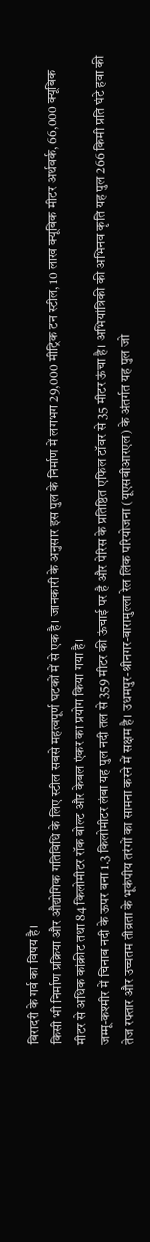बिरादरी के गर्व का विषय है।
किसी भी निर्माण प्रक्रिया और औद्योगिक गतिविधि के लिए स्टील सबसे महत्वपूर्ण घटकों में से एक है। जानकारी के अनुसार इस पुल के निर्माण में लगभग 29,000 मीट्रिक टन स्टील, 10 लाख क्यूबिक मीटर अर्थवर्क, 66,000 क्यूबिक मीटर से अधिक कांक्रीट तथा 84 किलोमीटर रॉक बोल्ट और केबल एंकर का प्रयोग किया गया है।
जम्मू-कश्मीर में चिनाब नदी के ऊपर बना 1.3 किलोमीटर लंबा यह पुल नदी तल से 359 मीटर की ऊंचाई पर है और पेरिस के प्रतिष्ठित एफिल टॉवर से 35 मीटर ऊंचा है। अभियांत्रिकी की अभिनव कृति यह पुल 266 किमी प्रति घंटे हवा की तेज रफ्तार और उच्चतम तीव्रता के भूकंपीय तरंगों का सामना करने में सक्षम है। उधमपुर-श्रीनगर-बारामुल्ला रेल लिंक परियोजना (यूएसबीआरएल) के अंतर्गत यह पुल जो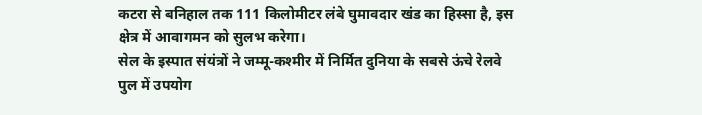कटरा से बनिहाल तक 111 किलोमीटर लंबे घुमावदार खंड का हिस्सा है, इस क्षेत्र में आवागमन को सुलभ करेगा।
सेल के इस्पात संयंत्रों ने जम्मू-कश्मीर में निर्मित दुनिया के सबसे ऊंचे रेलवे पुल में उपयोग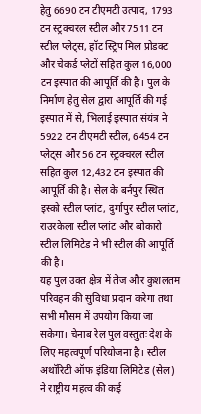हेतु 6690 टन टीएमटी उत्पाद, 1793 टन स्ट्रक्चरल स्टील और 7511 टन स्टील प्लेट्स, हॉट स्ट्रिप मिल प्रोडक्ट और चेकर्ड प्लेटों सहित कुल 16,000 टन इस्पात की आपूर्ति की है। पुल के निर्माण हेतु सेल द्वारा आपूर्ति की गई इस्पात में से, भिलाई इस्पात संयंत्र ने 5922 टन टीएमटी स्टील, 6454 टन प्लेट्स और 56 टन स्ट्रक्चरल स्टील सहित कुल 12,432 टन इस्पात की आपूर्ति की है। सेल के बर्नपुर स्थित इस्को स्टील प्लांट, दुर्गापुर स्टील प्लांट, राउरकेला स्टील प्लांट और बोकारो स्टील लिमिटेड ने भी स्टील की आपूर्ति की है।
यह पुल उक्त क्षेत्र में तेज और कुशलतम परिवहन की सुविधा प्रदान करेगा तथा सभी मौसम में उपयोग किया जा सकेगा। चेनाब रेल पुल वस्तुतः देश के लिए महत्वपूर्ण परियोजना है। स्टील अथॉरिटी ऑफ इंडिया लिमिटेड (सेल) ने राष्ट्रीय महत्व की कई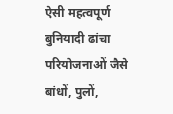ऐसी महत्वपूर्ण बुनियादी ढांचा परियोजनाओं जैसे बांधों, पुलों,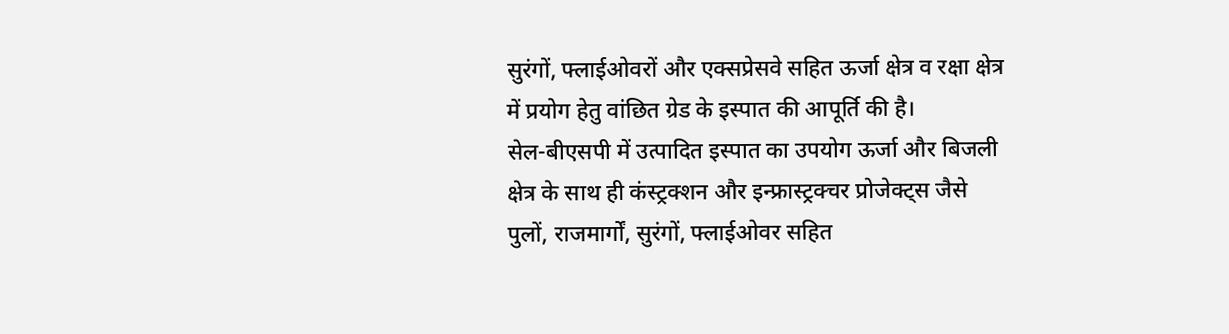सुरंगों, फ्लाईओवरों और एक्सप्रेसवे सहित ऊर्जा क्षेत्र व रक्षा क्षेत्र में प्रयोग हेतु वांछित ग्रेड के इस्पात की आपूर्ति की है।
सेल-बीएसपी में उत्पादित इस्पात का उपयोग ऊर्जा और बिजली क्षेत्र के साथ ही कंस्ट्रक्शन और इन्फ्रास्ट्रक्चर प्रोजेक्ट्स जैसे पुलों, राजमार्गों, सुरंगों, फ्लाईओवर सहित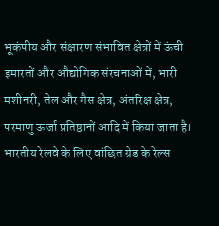भूकंपीय और संक्षारण संभावित क्षेत्रों में ऊंची इमारतों और औद्योगिक संरचनाओं में, भारी मशीनरी, तेल और गैस क्षेत्र, अंतरिक्ष क्षेत्र, परमाणु ऊर्जा प्रतिष्ठानों आदि में किया जाता है।
भारतीय रेलवे के लिए वांछित ग्रेड के रेल्स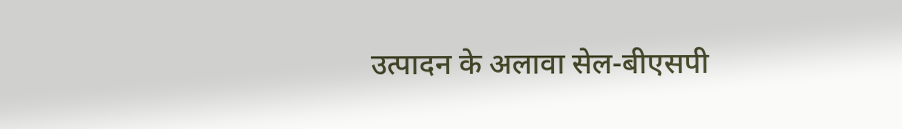उत्पादन के अलावा सेल-बीएसपी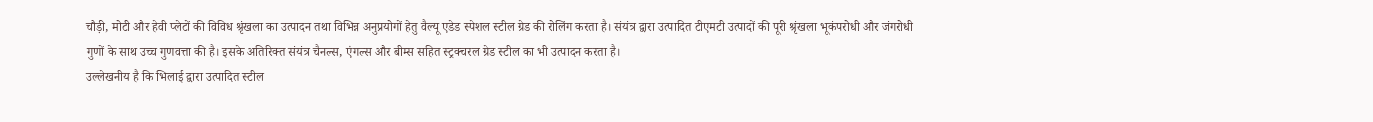चौड़ी, मोटी और हेवी प्लेटों की विविध श्रृंखला का उत्पादन तथा विभिन्न अनुप्रयोगों हेतु वैल्यू एडेड स्पेशल स्टील ग्रेड की रोलिंग करता है। संयंत्र द्वारा उत्पादित टीएमटी उत्पादों की पूरी श्रृंखला भूकंपरोधी और जंगरोधी गुणों के साथ उच्च गुणवत्ता की है। इसके अतिरिक्त संयंत्र चैनल्स, एंगल्स और बीम्स सहित स्ट्रक्चरल ग्रेड स्टील का भी उत्पादन करता है।
उल्लेखनीय है कि भिलाई द्वारा उत्पादित स्टील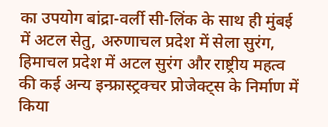का उपयोग बांद्रा-वर्ली सी-लिंक के साथ ही मुंबई में अटल सेतु, अरुणाचल प्रदेश में सेला सुरंग, हिमाचल प्रदेश में अटल सुरंग और राष्ट्रीय महत्व की कई अन्य इन्फ्रास्ट्रक्चर प्रोजेक्ट्स के निर्माण में किया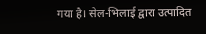गया है। सेल-भिलाई द्वारा उत्पादित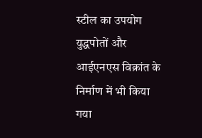स्टील का उपयोग युद्धपोतों और आईएनएस विक्रांत के निर्माण में भी किया गया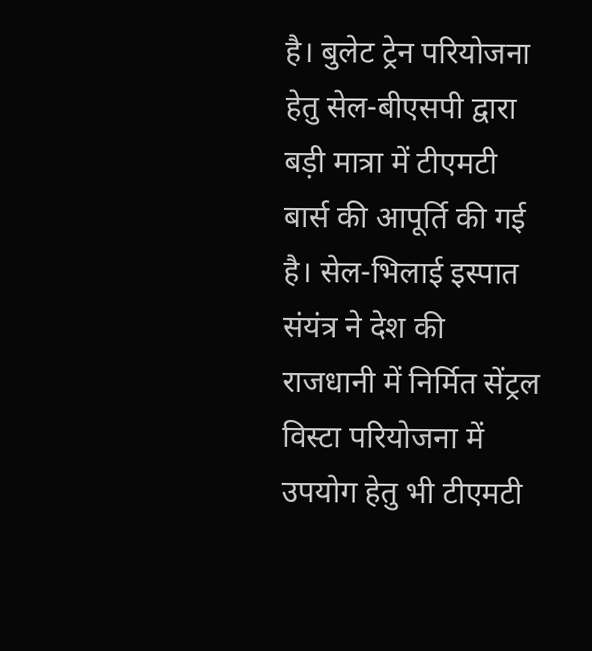है। बुलेट ट्रेन परियोजना हेतु सेल-बीएसपी द्वारा बड़ी मात्रा में टीएमटी बार्स की आपूर्ति की गई है। सेल-भिलाई इस्पात संयंत्र ने देश की राजधानी में निर्मित सेंट्रल विस्टा परियोजना में उपयोग हेतु भी टीएमटी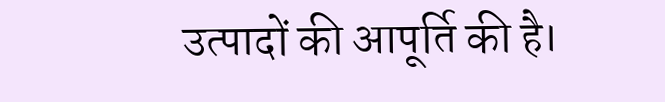उत्पादों की आपूर्ति की है।